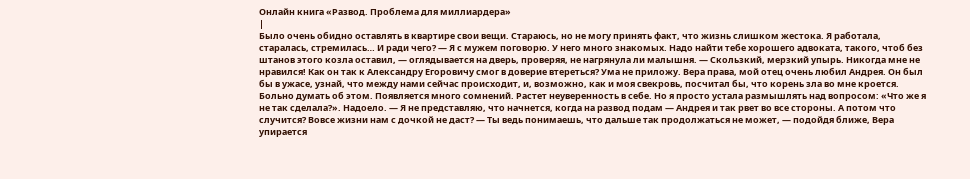Онлайн книга «Развод. Проблема для миллиардера»
|
Было очень обидно оставлять в квартире свои вещи. Стараюсь, но не могу принять факт, что жизнь слишком жестока. Я работала, старалась, стремилась… И ради чего? — Я с мужем поговорю. У него много знакомых. Надо найти тебе хорошего адвоката, такого, чтоб без штанов этого козла оставил, — оглядывается на дверь, проверяя, не нагрянула ли малышня. — Скользкий, мерзкий упырь. Никогда мне не нравился! Как он так к Александру Егоровичу смог в доверие втереться? Ума не приложу. Вера права, мой отец очень любил Андрея. Он был бы в ужасе, узнай, что между нами сейчас происходит, и, возможно, как и моя свекровь, посчитал бы, что корень зла во мне кроется. Больно думать об этом. Появляется много сомнений. Растет неуверенность в себе. Но я просто устала размышлять над вопросом: «Что же я не так сделала?». Надоело. — Я не представляю, что начнется, когда на развод подам — Андрея и так рвет во все стороны. А потом что случится? Вовсе жизни нам с дочкой не даст? — Ты ведь понимаешь, что дальше так продолжаться не может, — подойдя ближе, Вера упирается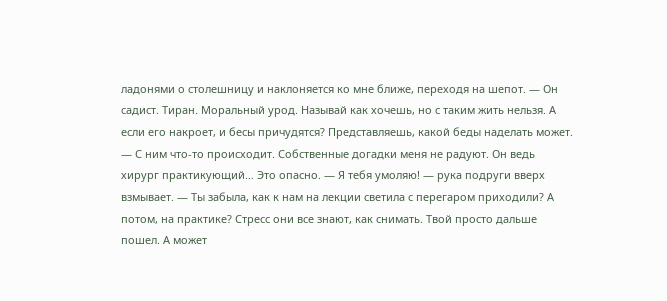ладонями о столешницу и наклоняется ко мне ближе, переходя на шепот. — Он садист. Тиран. Моральный урод. Называй как хочешь, но с таким жить нельзя. А если его накроет, и бесы причудятся? Представляешь, какой беды наделать может. — С ним что-то происходит. Собственные догадки меня не радуют. Он ведь хирург практикующий… Это опасно. — Я тебя умоляю! — рука подруги вверх взмывает. — Ты забыла, как к нам на лекции светила с перегаром приходили? А потом, на практике? Стресс они все знают, как снимать. Твой просто дальше пошел. А может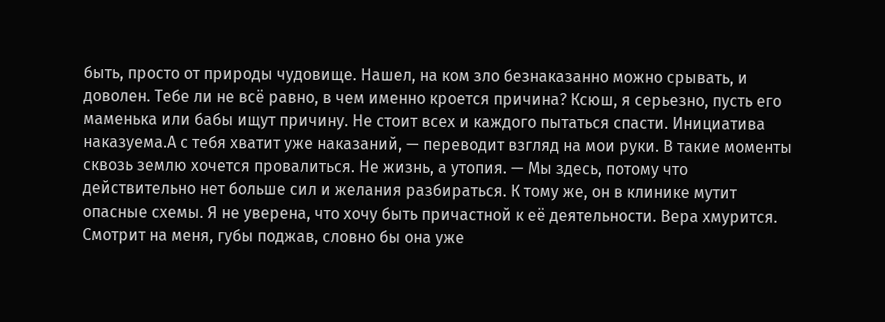быть, просто от природы чудовище. Нашел, на ком зло безнаказанно можно срывать, и доволен. Тебе ли не всё равно, в чем именно кроется причина? Ксюш, я серьезно, пусть его маменька или бабы ищут причину. Не стоит всех и каждого пытаться спасти. Инициатива наказуема.А с тебя хватит уже наказаний, — переводит взгляд на мои руки. В такие моменты сквозь землю хочется провалиться. Не жизнь, а утопия. — Мы здесь, потому что действительно нет больше сил и желания разбираться. К тому же, он в клинике мутит опасные схемы. Я не уверена, что хочу быть причастной к её деятельности. Вера хмурится. Смотрит на меня, губы поджав, словно бы она уже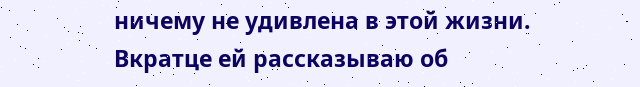ничему не удивлена в этой жизни. Вкратце ей рассказываю об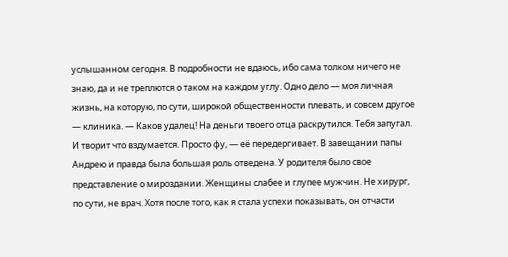услышанном сегодня. В подробности не вдаюсь, ибо сама толком ничего не знаю, да и не треплются о таком на каждом углу. Одно дело — моя личная жизнь, на которую, по сути, широкой общественности плевать, и совсем другое — клиника. — Каков удалец! На деньги твоего отца раскрутился. Тебя запугал. И творит что вздумается. Просто фу, — её передергивает. В завещании папы Андрею и правда была большая роль отведена. У родителя было свое представление о мироздании. Женщины слабее и глупее мужчин. Не хирург, по сути, не врач. Хотя после того, как я стала успехи показывать, он отчасти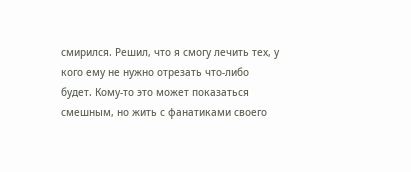смирился. Решил, что я смогу лечить тех, у кого ему не нужно отрезать что-либо будет. Кому-то это может показаться смешным, но жить с фанатиками своего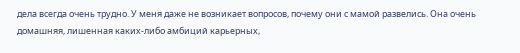дела всегда очень трудно. У меня даже не возникает вопросов, почему они с мамой развелись. Она очень домашняя, лишенная каких-либо амбиций карьерных,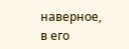наверное, в его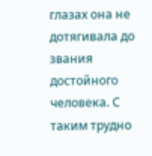глазах она не дотягивала до звания достойного человека. С таким трудно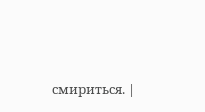смириться. |